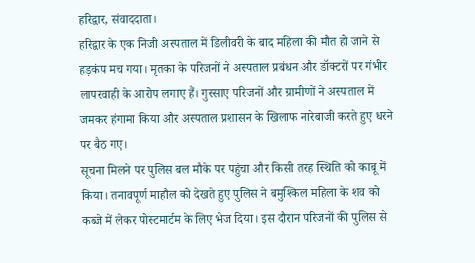हरिद्वार, संवाददाता।
हरिद्वार के एक निजी अस्पताल में डिलीवरी के बाद महिला की मौत हो जाने से हड़कंप मच गया। मृतका के परिजनों ने अस्पताल प्रबंधन और डॉक्टरों पर गंभीर लापरवाही के आरोप लगाए हैं। गुस्साए परिजनों और ग्रामीणों ने अस्पताल में जमकर हंगामा किया और अस्पताल प्रशासन के खिलाफ नारेबाजी करते हुए धरने पर बैठ गए।
सूचना मिलने पर पुलिस बल मौके पर पहुंचा और किसी तरह स्थिति को काबू में किया। तनावपूर्ण माहौल को देखते हुए पुलिस ने बमुश्किल महिला के शव को कब्जे में लेकर पोस्टमार्टम के लिए भेज दिया। इस दौरान परिजनों की पुलिस से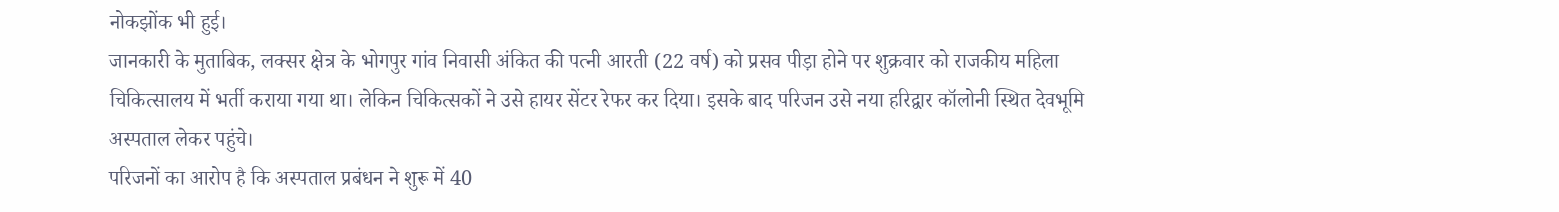नोकझोंक भी हुई।
जानकारी के मुताबिक, लक्सर क्षेत्र के भोगपुर गांव निवासी अंकित की पत्नी आरती (22 वर्ष) को प्रसव पीड़ा होने पर शुक्रवार को राजकीय महिला चिकित्सालय में भर्ती कराया गया था। लेकिन चिकित्सकों ने उसे हायर सेंटर रेफर कर दिया। इसके बाद परिजन उसे नया हरिद्वार कॉलोनी स्थित देवभूमि अस्पताल लेकर पहुंचे।
परिजनों का आरोप है कि अस्पताल प्रबंधन ने शुरू में 40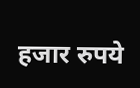हजार रुपये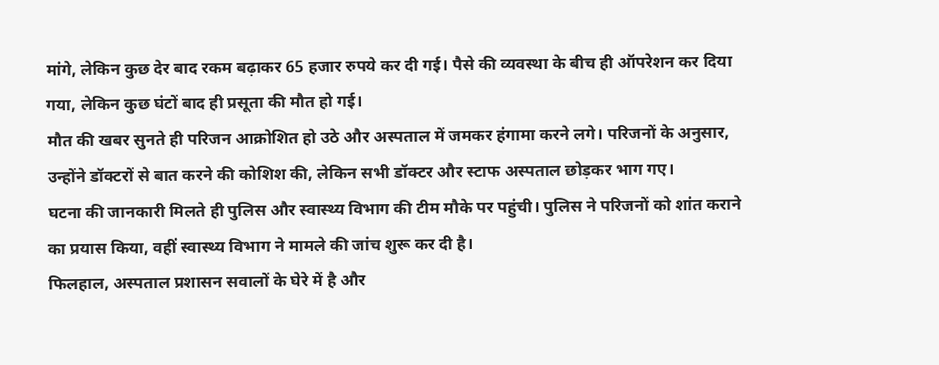मांगे, लेकिन कुछ देर बाद रकम बढ़ाकर 65 हजार रुपये कर दी गई। पैसे की व्यवस्था के बीच ही ऑपरेशन कर दिया गया, लेकिन कुछ घंटों बाद ही प्रसूता की मौत हो गई।
मौत की खबर सुनते ही परिजन आक्रोशित हो उठे और अस्पताल में जमकर हंगामा करने लगे। परिजनों के अनुसार, उन्होंने डॉक्टरों से बात करने की कोशिश की, लेकिन सभी डॉक्टर और स्टाफ अस्पताल छोड़कर भाग गए।
घटना की जानकारी मिलते ही पुलिस और स्वास्थ्य विभाग की टीम मौके पर पहुंची। पुलिस ने परिजनों को शांत कराने का प्रयास किया, वहीं स्वास्थ्य विभाग ने मामले की जांच शुरू कर दी है।
फिलहाल, अस्पताल प्रशासन सवालों के घेरे में है और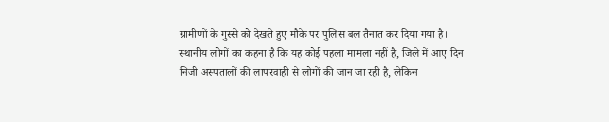ग्रामीणों के गुस्से को देखते हुए मौके पर पुलिस बल तैनात कर दिया गया है।
स्थानीय लोगों का कहना है कि यह कोई पहला मामला नहीं है, जिले में आए दिन निजी अस्पतालों की लापरवाही से लोगों की जान जा रही है, लेकिन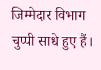जिम्मेदार विभाग चुप्पी साधे हुए हैं।